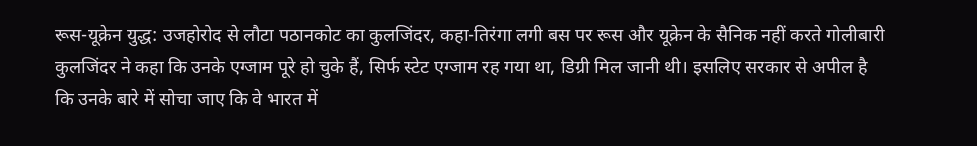रूस-यूक्रेन युद्ध: उजहोरोद से लौटा पठानकोट का कुलजिंदर, कहा-तिरंगा लगी बस पर रूस और यूक्रेन के सैनिक नहीं करते गोलीबारी
कुलजिंदर ने कहा कि उनके एग्जाम पूरे हो चुके हैं, सिर्फ स्टेट एग्जाम रह गया था, डिग्री मिल जानी थी। इसलिए सरकार से अपील है कि उनके बारे में सोचा जाए कि वे भारत में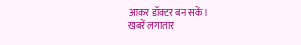आकर डॉक्टर बन सकें।
खबरें लगातार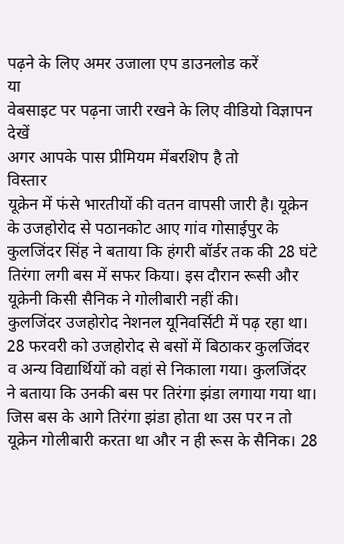पढ़ने के लिए अमर उजाला एप डाउनलोड करें
या
वेबसाइट पर पढ़ना जारी रखने के लिए वीडियो विज्ञापन देखें
अगर आपके पास प्रीमियम मेंबरशिप है तो
विस्तार
यूक्रेन में फंसे भारतीयों की वतन वापसी जारी है। यूक्रेन के उजहोरोद से पठानकोट आए गांव गोसाईपुर के कुलजिंदर सिंह ने बताया कि हंगरी बॉर्डर तक की 28 घंटे तिरंगा लगी बस में सफर किया। इस दौरान रूसी और यूक्रेनी किसी सैनिक ने गोलीबारी नहीं की।
कुलजिंदर उजहोरोद नेशनल यूनिवर्सिटी में पढ़ रहा था। 28 फरवरी को उजहोरोद से बसों में बिठाकर कुलजिंदर व अन्य विद्यार्थियों को वहां से निकाला गया। कुलजिंदर ने बताया कि उनकी बस पर तिरंगा झंडा लगाया गया था। जिस बस के आगे तिरंगा झंडा होता था उस पर न तो यूक्रेन गोलीबारी करता था और न ही रूस के सैनिक। 28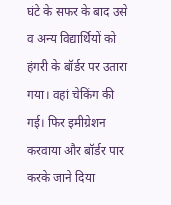घंटे के सफर के बाद उसे व अन्य विद्यार्थियों को हंगरी के बॉर्डर पर उतारा गया। वहां चेकिंग की गई। फिर इमीग्रेशन करवाया और बॉर्डर पार करके जाने दिया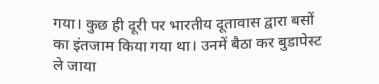गया। कुछ ही दूरी पर भारतीय दूतावास द्वारा बसों का इंतजाम किया गया था। उनमें बैठा कर बुडापेस्ट ले जाया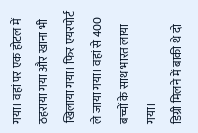गया। वहां पर एक होटल में ठहराया गया और खाना भी खिलाया गया। फिर एयरपोर्ट ले जाया गया। वहां से 400 बच्चों के साथ भारत लाया गया।
डिग्री मिलने में बाकी थे दो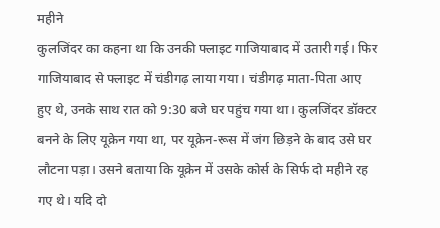महीने
कुलजिंदर का कहना था कि उनकी फ्लाइट गाजियाबाद में उतारी गई। फिर गाजियाबाद से फ्लाइट में चंडीगढ़ लाया गया। चंडीगढ़ माता-पिता आए हुए थे, उनके साथ रात को 9:30 बजे घर पहुंच गया था। कुलजिंदर डॉक्टर बनने के लिए यूक्रेन गया था, पर यूक्रेन-रूस में जंग छिड़ने के बाद उसे घर लौटना पड़ा। उसने बताया कि यूक्रेन में उसके कोर्स के सिर्फ दो महीने रह गए थे। यदि दो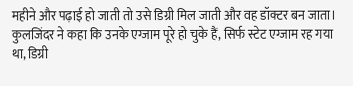महीने और पढ़ाई हो जाती तो उसे डिग्री मिल जाती और वह डॉक्टर बन जाता।
कुलजिंदर ने कहा कि उनके एग्जाम पूरे हो चुके हैं, सिर्फ स्टेट एग्जाम रह गया था, डिग्री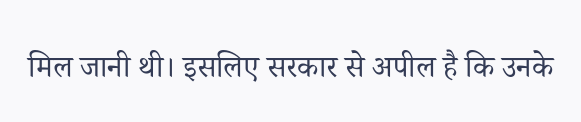मिल जानी थी। इसलिए सरकार से अपील है कि उनके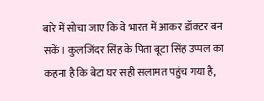बारे में सोचा जाए कि वे भारत में आकर डॉक्टर बन सकें। कुलजिंदर सिंह के पिता बूटा सिंह उप्पल का कहना है कि बेटा घर सही सलामत पहुंच गया है,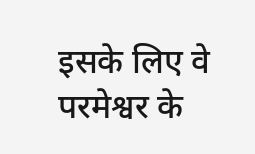इसके लिए वे परमेश्वर के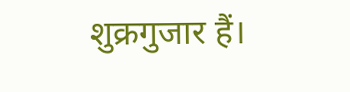शुक्रगुजार हैं।